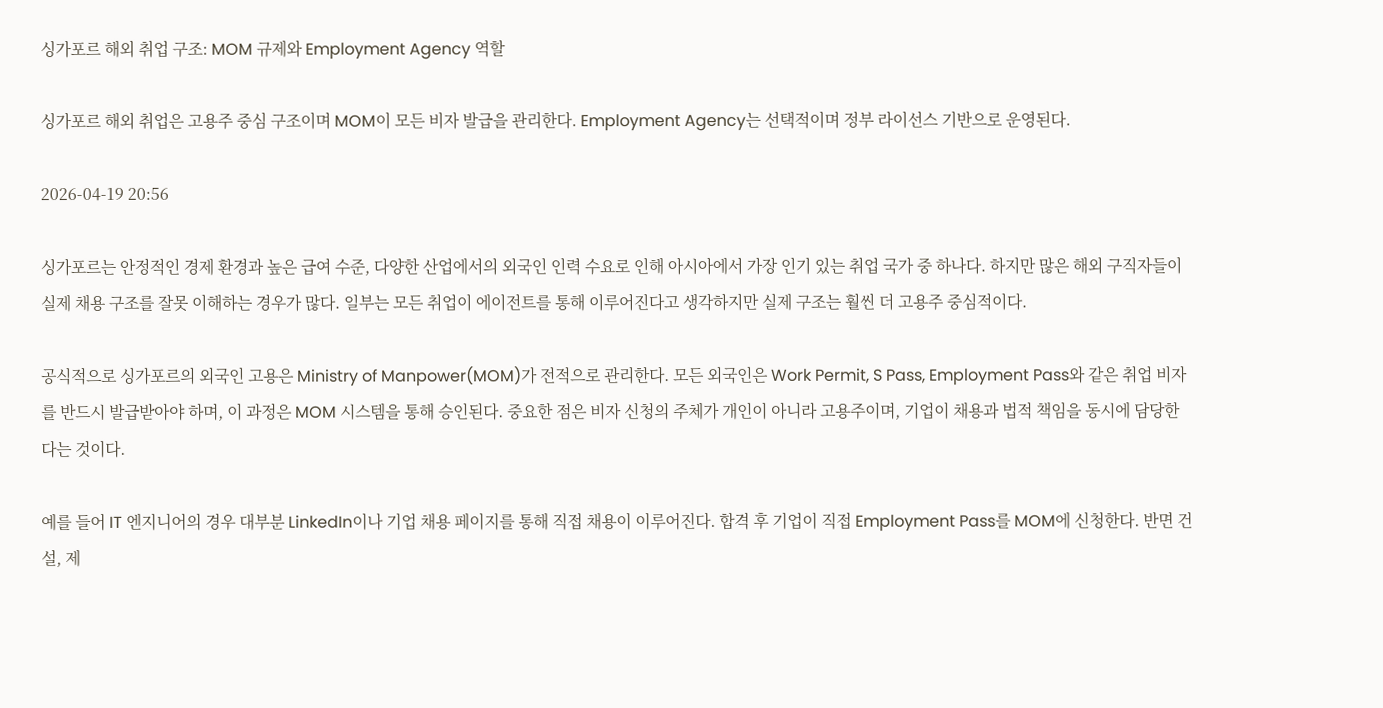싱가포르 해외 취업 구조: MOM 규제와 Employment Agency 역할

싱가포르 해외 취업은 고용주 중심 구조이며 MOM이 모든 비자 발급을 관리한다. Employment Agency는 선택적이며 정부 라이선스 기반으로 운영된다.

2026-04-19 20:56

싱가포르는 안정적인 경제 환경과 높은 급여 수준, 다양한 산업에서의 외국인 인력 수요로 인해 아시아에서 가장 인기 있는 취업 국가 중 하나다. 하지만 많은 해외 구직자들이 실제 채용 구조를 잘못 이해하는 경우가 많다. 일부는 모든 취업이 에이전트를 통해 이루어진다고 생각하지만 실제 구조는 훨씬 더 고용주 중심적이다.

공식적으로 싱가포르의 외국인 고용은 Ministry of Manpower(MOM)가 전적으로 관리한다. 모든 외국인은 Work Permit, S Pass, Employment Pass와 같은 취업 비자를 반드시 발급받아야 하며, 이 과정은 MOM 시스템을 통해 승인된다. 중요한 점은 비자 신청의 주체가 개인이 아니라 고용주이며, 기업이 채용과 법적 책임을 동시에 담당한다는 것이다.

예를 들어 IT 엔지니어의 경우 대부분 LinkedIn이나 기업 채용 페이지를 통해 직접 채용이 이루어진다. 합격 후 기업이 직접 Employment Pass를 MOM에 신청한다. 반면 건설, 제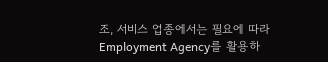조, 서비스 업종에서는 필요에 따라 Employment Agency를 활용하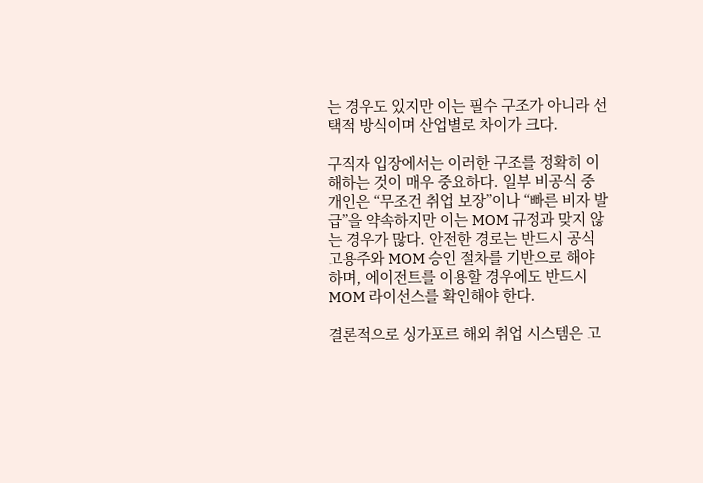는 경우도 있지만 이는 필수 구조가 아니라 선택적 방식이며 산업별로 차이가 크다.

구직자 입장에서는 이러한 구조를 정확히 이해하는 것이 매우 중요하다. 일부 비공식 중개인은 “무조건 취업 보장”이나 “빠른 비자 발급”을 약속하지만 이는 MOM 규정과 맞지 않는 경우가 많다. 안전한 경로는 반드시 공식 고용주와 MOM 승인 절차를 기반으로 해야 하며, 에이전트를 이용할 경우에도 반드시 MOM 라이선스를 확인해야 한다.

결론적으로 싱가포르 해외 취업 시스템은 고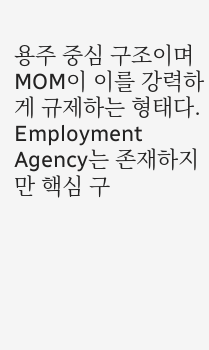용주 중심 구조이며 MOM이 이를 강력하게 규제하는 형태다. Employment Agency는 존재하지만 핵심 구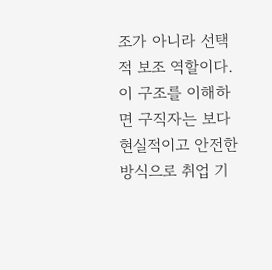조가 아니라 선택적 보조 역할이다. 이 구조를 이해하면 구직자는 보다 현실적이고 안전한 방식으로 취업 기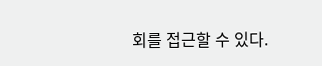회를 접근할 수 있다.